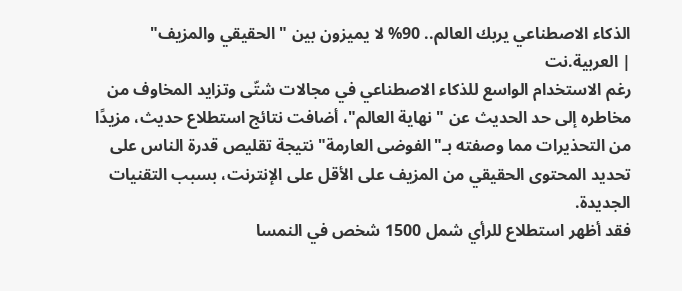الذكاء الاصطناعي يربك العالم.. 90% لا يميزون بين "الحقيقي والمزيف"
| العربية.نت
رغم الاستخدام الواسع للذكاء الاصطناعي في مجالات شتّى وتزايد المخاوف من مخاطره إلى حد الحديث عن "نهاية العالم"، أضافت نتائج استطلاع حديث، مزيدًا من التحذيرات مما وصفته بـ"الفوضى العارمة" نتيجة تقليص قدرة الناس على تحديد المحتوى الحقيقي من المزيف على الأقل على الإنترنت، بسبب التقنيات الجديدة.
فقد أظهر استطلاع للرأي شمل 1500 شخص في النمسا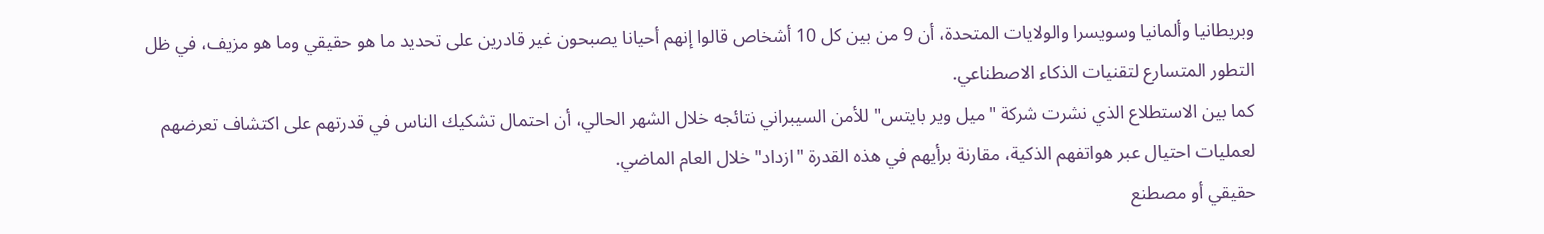وبريطانيا وألمانيا وسويسرا والولايات المتحدة، أن 9 من بين كل 10 أشخاص قالوا إنهم أحيانا يصبحون غير قادرين على تحديد ما هو حقيقي وما هو مزيف، في ظل التطور المتسارع لتقنيات الذكاء الاصطناعي.
كما بين الاستطلاع الذي نشرت شركة "ميل وير بايتس" للأمن السيبراني نتائجه خلال الشهر الحالي، أن احتمال تشكيك الناس في قدرتهم على اكتشاف تعرضهم لعمليات احتيال عبر هواتفهم الذكية، مقارنة برأيهم في هذه القدرة "ازداد" خلال العام الماضي.
حقيقي أو مصطنع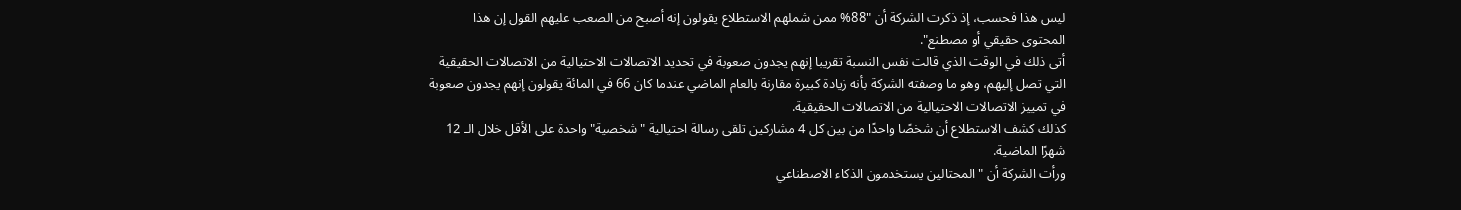ليس هذا فحسب، إذ ذكرت الشركة أن "88% ممن شملهم الاستطلاع يقولون إنه أصبح من الصعب عليهم القول إن هذا المحتوى حقيقي أو مصطنع".
أتى ذلك في الوقت الذي قالت نفس النسبة تقريبا إنهم يجدون صعوبة في تحديد الاتصالات الاحتيالية من الاتصالات الحقيقية التي تصل إليهم، وهو ما وصفته الشركة بأنه زيادة كبيرة مقارنة بالعام الماضي عندما كان 66 في المائة يقولون إنهم يجدون صعوبة في تمييز الاتصالات الاحتيالية من الاتصالات الحقيقية.
كذلك كشف الاستطلاع أن شخصًا واحدًا من بين كل 4 مشاركين تلقى رسالة احتيالية "شخصية" واحدة على الأقل خلال الـ 12 شهرًا الماضية.
ورأت الشركة أن "المحتالين يستخدمون الذكاء الاصطناعي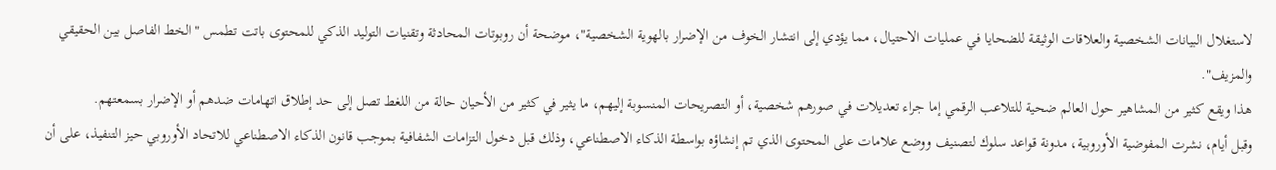لاستغلال البيانات الشخصية والعلاقات الوثيقة للضحايا في عمليات الاحتيال، مما يؤدي إلى انتشار الخوف من الإضرار بالهوية الشخصية"، موضحة أن روبوتات المحادثة وتقنيات التوليد الذكي للمحتوى باتت تطمس "الخط الفاصل بين الحقيقي والمزيف".
هذا ويقع كثير من المشاهير حول العالم ضحية للتلاعب الرقمي إما جراء تعديلات في صورهم شخصية، أو التصريحات المنسوبة إليهم، ما يثير في كثير من الأحيان حالة من اللغط تصل إلى حد إطلاق اتهامات ضدهم أو الإضرار بسمعتهم.
وقبل أيام، نشرت المفوضية الأوروبية، مدونة قواعد سلوك لتصنيف ووضع علامات على المحتوى الذي تم إنشاؤه بواسطة الذكاء الاصطناعي، وذلك قبل دخول التزامات الشفافية بموجب قانون الذكاء الاصطناعي للاتحاد الأوروبي حيز التنفيذ، على أن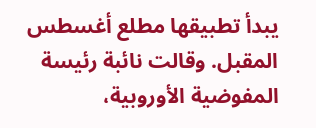يبدأ تطبيقها مطلع أغسطس المقبل. وقالت نائبة رئيسة المفوضية الأوروبية،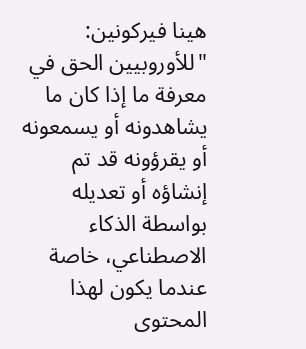هينا فيركونين: "للأوروبيين الحق في معرفة ما إذا كان ما يشاهدونه أو يسمعونه أو يقرؤونه قد تم إنشاؤه أو تعديله بواسطة الذكاء الاصطناعي، خاصة عندما يكون لهذا المحتوى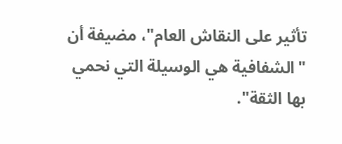تأثير على النقاش العام"، مضيفة أن "الشفافية هي الوسيلة التي نحمي بها الثقة".